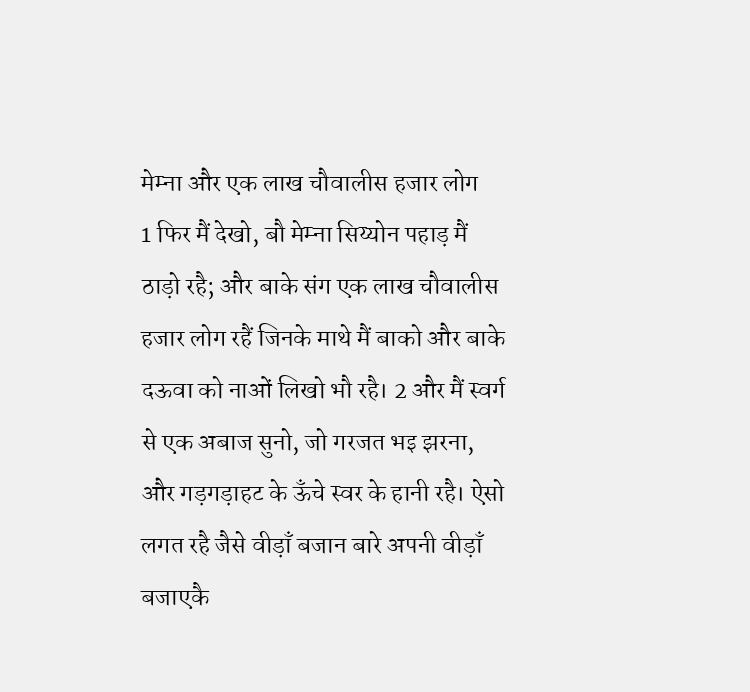मेम्ना और एक लाख चौवालीस हजार लोग
1 फिर मैं देखो, बौ मेम्ना सिय्योन पहाड़ मैं ठाड़ो रहै; और बाके संग एक लाख चौवालीस हजार लोग रहैं जिनके माथे मैं बाको और बाके दऊवा को नाओं लिखो भौ रहै। 2 और मैं स्वर्ग से एक अबाज सुनो, जो गरजत भइ झरना, और गड़गड़ाहट के ऊँचे स्वर के हानी रहै। ऐसो लगत रहै जैसे वीड़ाँ बजान बारे अपनी वीड़ाँ बजाएकै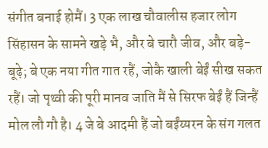संगीत बनाई होमैं। 3 एक लाख चौवालीस हजार लोग सिंहासन के सामने खड़े भै, और बे चारौ जीव, और बड़े-बूढ़े; बे एक नया गीत गात रहैं, जोकै खाली बेईं सीख सकत रहैं। जो पृथ्वी की पूरी मानव जाति मैं से सिरफ बेईं हैं जिन्हैं मोल लौ गौ है। 4 जे बे आदमी हैं जो बईंय्यरन के संग गलत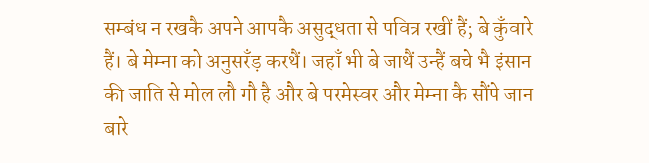सम्बंध न रखकै अपने आपकै असुद्धता से पवित्र रखीं हैं; बे कुँवारे हैं। बे मेम्ना को अनुसरँड़ करथैं। जहाँ भी बे जाथैं उन्हैं बचे भै इंसान की जाति से मोल लौ गौ है और बे परमेस्वर और मेम्ना कै सौंपे जान बारे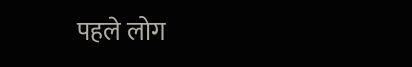पहले लोग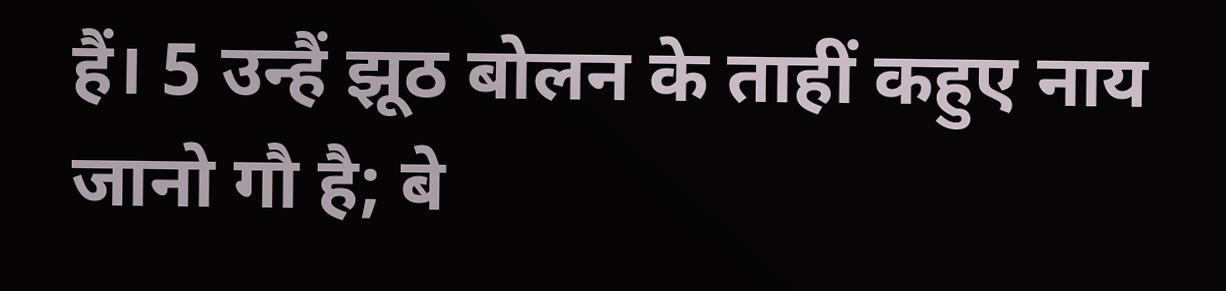हैं। 5 उन्हैं झूठ बोलन के ताहीं कहुए नाय जानो गौ है; बे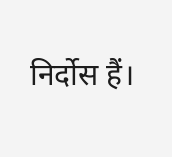निर्दोस हैं।